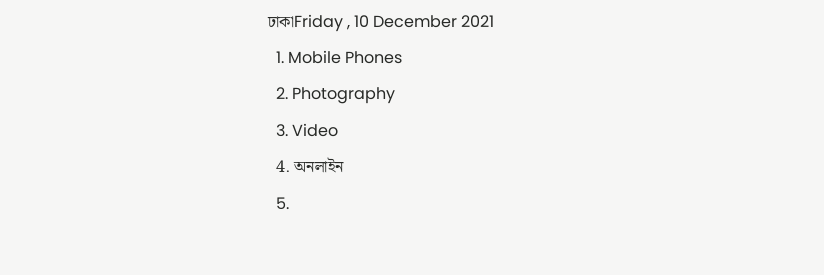ঢাকাFriday , 10 December 2021
  1. Mobile Phones
  2. Photography
  3. Video
  4. অনলাইন
  5.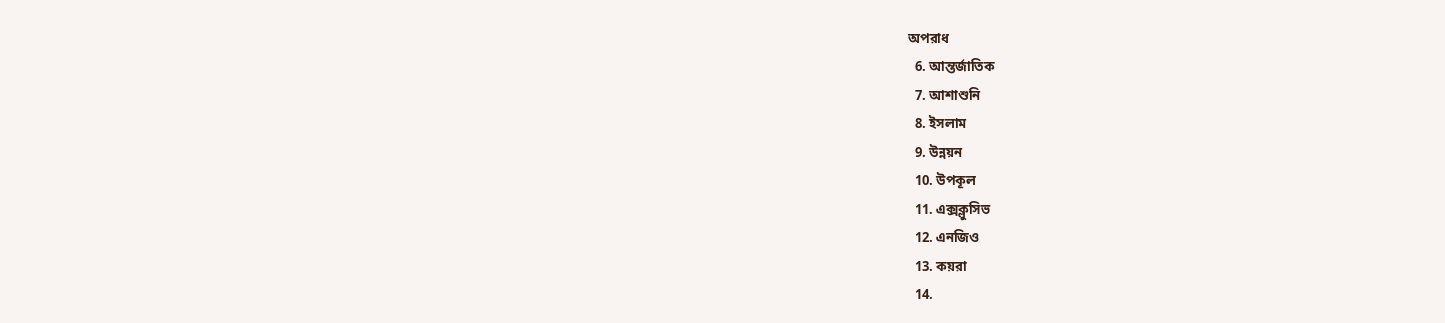অপরাধ
  6. আন্তর্জাতিক
  7. আশাশুনি
  8. ইসলাম
  9. উন্নয়ন
  10. উপকূল
  11. এক্সক্লুসিভ
  12. এনজিও
  13. কয়রা
  14.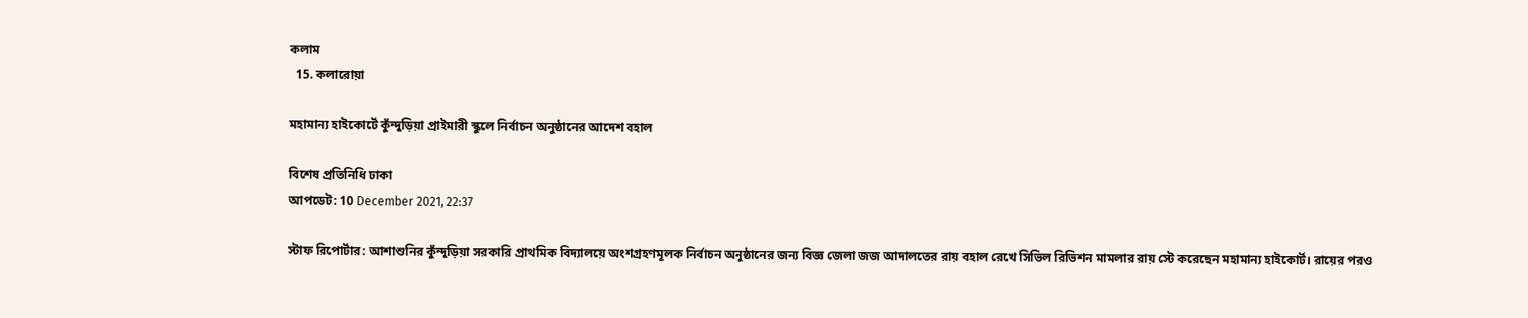কলাম
  15. কলারোয়া

মহামান্য হাইকোর্টে কুঁন্দুড়িয়া প্রাইমারী স্কুলে নির্বাচন অনুষ্ঠানের আদেশ বহাল

বিশেষ প্রতিনিধি ঢাকা
আপডেট: 10 December 2021, 22:37

স্টাফ রিপোর্টার: আশাশুনির কুঁন্দুড়িয়া সরকারি প্রাথমিক বিদ্যালয়ে অংশগ্রহণমূলক নির্বাচন অনুষ্ঠানের জন্য বিজ্ঞ জেলা জজ আদালতের রায় বহাল রেখে সিভিল রিভিশন মামলার রায় স্টে করেছেন মহামান্য হাইকোর্ট। রায়ের পরও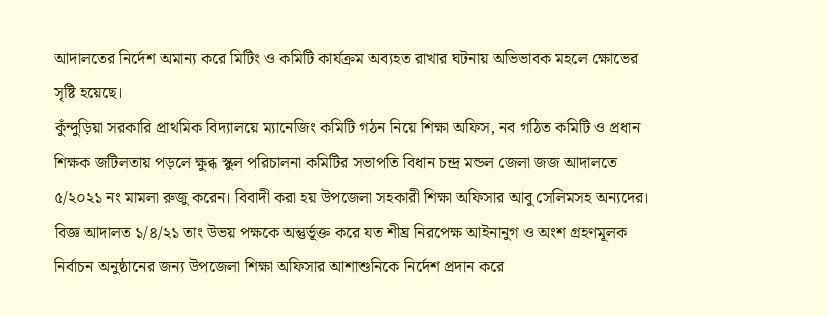আদালতের নির্দেশ অমান্য করে মিটিং ও কমিটি কার্যক্রম অব্যহত রাখার ঘটনায় অভিভাবক মহলে ক্ষোভের সৃষ্টি হয়েছে।
কুঁন্দুড়িয়া সরকারি প্রাথমিক বিদ্যালয়ে ম্যানেজিং কমিটি গঠন নিয়ে শিক্ষা অফিস, নব গঠিত কমিটি ও প্রধান শিক্ষক জটিলতায় পড়লে ক্ষুব্ধ স্কুল পরিচালনা কমিটির সভাপতি বিধান চন্দ্র মন্ডল জেলা জজ আদালতে ৫/২০২১ নং মামলা রুজু করেন। বিবাদী করা হয় উপজেলা সহকারী শিক্ষা অফিসার আবু সেলিমসহ অন্যদের। বিজ্ঞ আদালত ১/৪/২১ তাং উভয় পক্ষকে অন্তুর্ভূক্ত করে যত শীঘ্র নিরপেক্ষ আইনানুগ ও অংশ গ্রহণমূলক নির্বাচন অনুষ্ঠানের জন্য উপজেলা শিক্ষা অফিসার আশাশুনিকে নির্দেশ প্রদান করে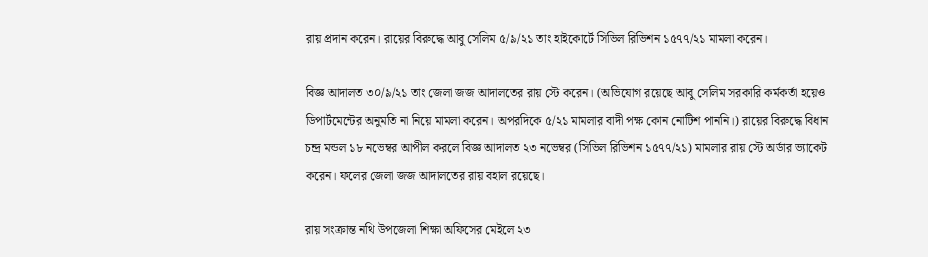রায় প্রদান করেন। রায়ের বিরুদ্ধে আবু সেলিম ৫/৯/২১ তাং হাইকোর্টে সিভিল রিভিশন ১৫৭৭/২১ মামলা করেন।

বিজ্ঞ আদালত ৩০/৯/২১ তাং জেলা জজ আদালতের রায় স্টে করেন। (অভিযোগ রয়েছে আবু সেলিম সরকারি কর্মকর্তা হয়েও ডিপার্টমেন্টের অনুমতি না নিয়ে মামলা করেন। অপরদিকে ৫/২১ মামলার বাদী পক্ষ কোন নোটিশ পাননি।) রায়ের বিরুদ্ধে বিধান চন্দ্র মন্ডল ১৮ নভেম্বর আপীল করলে বিজ্ঞ আদালত ২৩ নভেম্বর (সিভিল রিভিশন ১৫৭৭/২১) মামলার রায় স্টে অর্ডার ভ্যাকেট করেন। ফলের জেলা জজ আদালতের রায় বহাল রয়েছে।

রায় সংক্রান্ত নথি উপজেলা শিক্ষা অফিসের মেইলে ২৩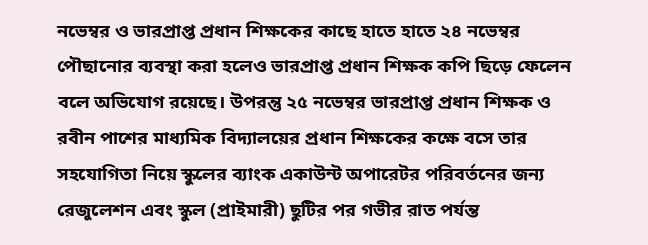নভেম্বর ও ভারপ্রাপ্ত প্রধান শিক্ষকের কাছে হাতে হাতে ২৪ নভেম্বর পৌছানোর ব্যবস্থা করা হলেও ভারপ্রাপ্ত প্রধান শিক্ষক কপি ছিড়ে ফেলেন বলে অভিযোগ রয়েছে। উপরন্তু ২৫ নভেম্বর ভারপ্রাপ্ত প্রধান শিক্ষক ও রবীন পাশের মাধ্যমিক বিদ্যালয়ের প্রধান শিক্ষকের কক্ষে বসে তার সহযোগিতা নিয়ে স্কুলের ব্যাংক একাউন্ট অপারেটর পরিবর্তনের জন্য রেজুলেশন এবং স্কুল (প্রাইমারী) ছুটির পর গভীর রাত পর্যন্ত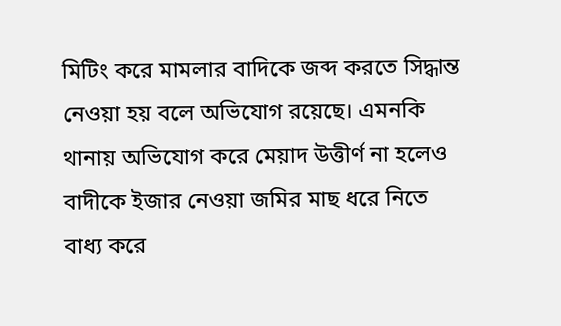মিটিং করে মামলার বাদিকে জব্দ করতে সিদ্ধান্ত নেওয়া হয় বলে অভিযোগ রয়েছে। এমনকি থানায় অভিযোগ করে মেয়াদ উত্তীর্ণ না হলেও বাদীকে ইজার নেওয়া জমির মাছ ধরে নিতে বাধ্য করে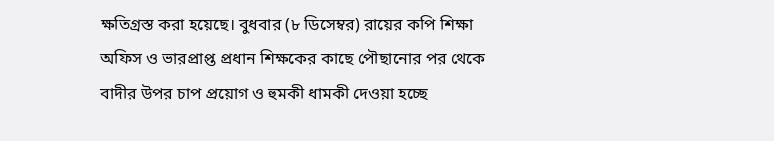ক্ষতিগ্রস্ত করা হয়েছে। বুধবার (৮ ডিসেম্বর) রায়ের কপি শিক্ষা অফিস ও ভারপ্রাপ্ত প্রধান শিক্ষকের কাছে পৌছানোর পর থেকে বাদীর উপর চাপ প্রয়োগ ও হুমকী ধামকী দেওয়া হচ্ছে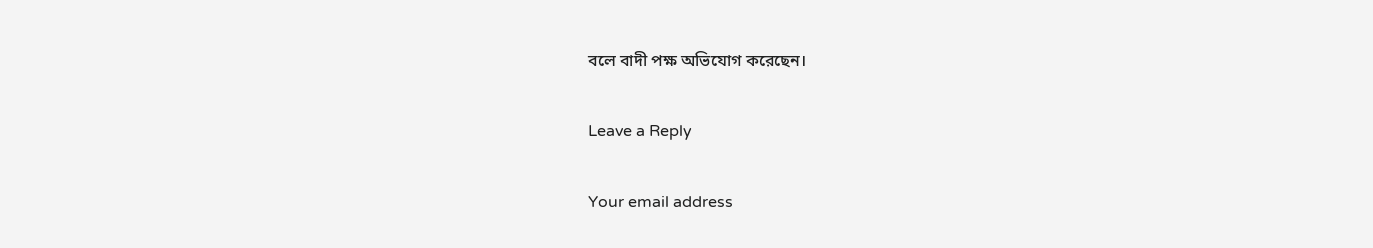বলে বাদী পক্ষ অভিযোগ করেছেন।

Leave a Reply

Your email address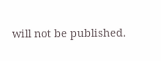will not be published.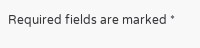Required fields are marked *